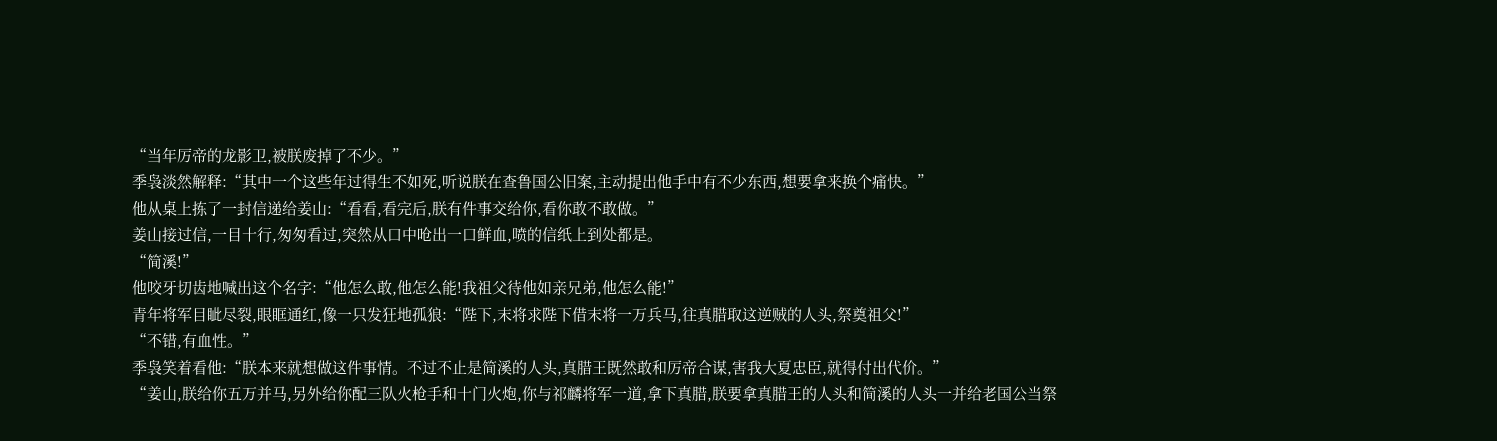“当年厉帝的龙影卫,被朕废掉了不少。”
季袅淡然解释:“其中一个这些年过得生不如死,听说朕在查鲁国公旧案,主动提出他手中有不少东西,想要拿来换个痛快。”
他从桌上拣了一封信递给姜山:“看看,看完后,朕有件事交给你,看你敢不敢做。”
姜山接过信,一目十行,匆匆看过,突然从口中呛出一口鲜血,喷的信纸上到处都是。
“简溪!”
他咬牙切齿地喊出这个名字:“他怎么敢,他怎么能!我祖父待他如亲兄弟,他怎么能!”
青年将军目眦尽裂,眼眶通红,像一只发狂地孤狼:“陛下,末将求陛下借末将一万兵马,往真腊取这逆贼的人头,祭奠祖父!”
“不错,有血性。”
季袅笑着看他:“朕本来就想做这件事情。不过不止是简溪的人头,真腊王既然敢和厉帝合谋,害我大夏忠臣,就得付出代价。”
“姜山,朕给你五万并马,另外给你配三队火枪手和十门火炮,你与祁麟将军一道,拿下真腊,朕要拿真腊王的人头和简溪的人头一并给老国公当祭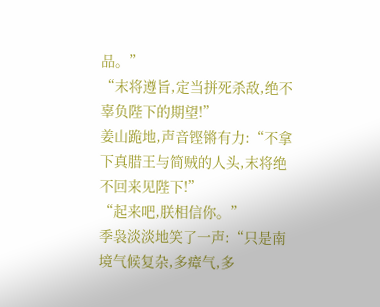品。”
“末将遵旨,定当拼死杀敌,绝不辜负陛下的期望!”
姜山跪地,声音铿锵有力:“不拿下真腊王与简贼的人头,末将绝不回来见陛下!”
“起来吧,朕相信你。”
季袅淡淡地笑了一声:“只是南境气候复杂,多瘴气,多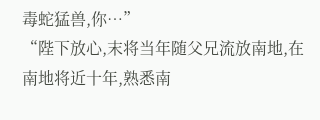毒蛇猛兽,你…”
“陛下放心,末将当年随父兄流放南地,在南地将近十年,熟悉南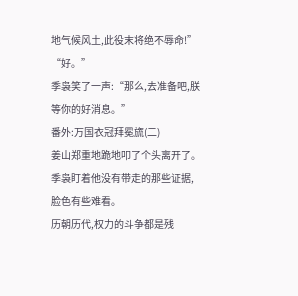地气候风土,此役末将绝不辱命!”
“好。”
季袅笑了一声:“那么,去准备吧,朕等你的好消息。”
番外:万国衣冠拜冕旒(二)
姜山郑重地跪地叩了个头离开了。
季袅盯着他没有带走的那些证据,脸色有些难看。
历朝历代,权力的斗争都是残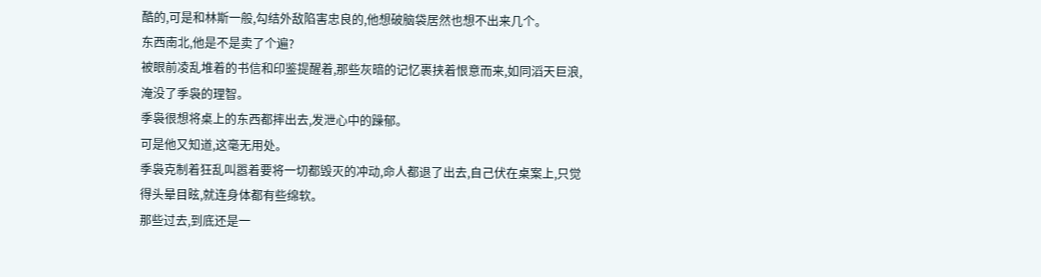酷的,可是和林斯一般,勾结外敌陷害忠良的,他想破脑袋居然也想不出来几个。
东西南北,他是不是卖了个遍?
被眼前凌乱堆着的书信和印鉴提醒着,那些灰暗的记忆裹挟着恨意而来,如同滔天巨浪,淹没了季袅的理智。
季袅很想将桌上的东西都摔出去,发泄心中的躁郁。
可是他又知道,这毫无用处。
季袅克制着狂乱叫嚣着要将一切都毁灭的冲动,命人都退了出去,自己伏在桌案上,只觉得头晕目眩,就连身体都有些绵软。
那些过去,到底还是一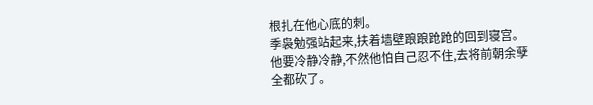根扎在他心底的刺。
季袅勉强站起来,扶着墙壁踉踉跄跄的回到寝宫。
他要冷静冷静,不然他怕自己忍不住,去将前朝余孽全都砍了。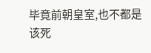毕竟前朝皇室,也不都是该死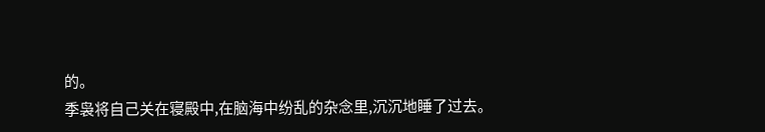的。
季袅将自己关在寝殿中,在脑海中纷乱的杂念里,沉沉地睡了过去。